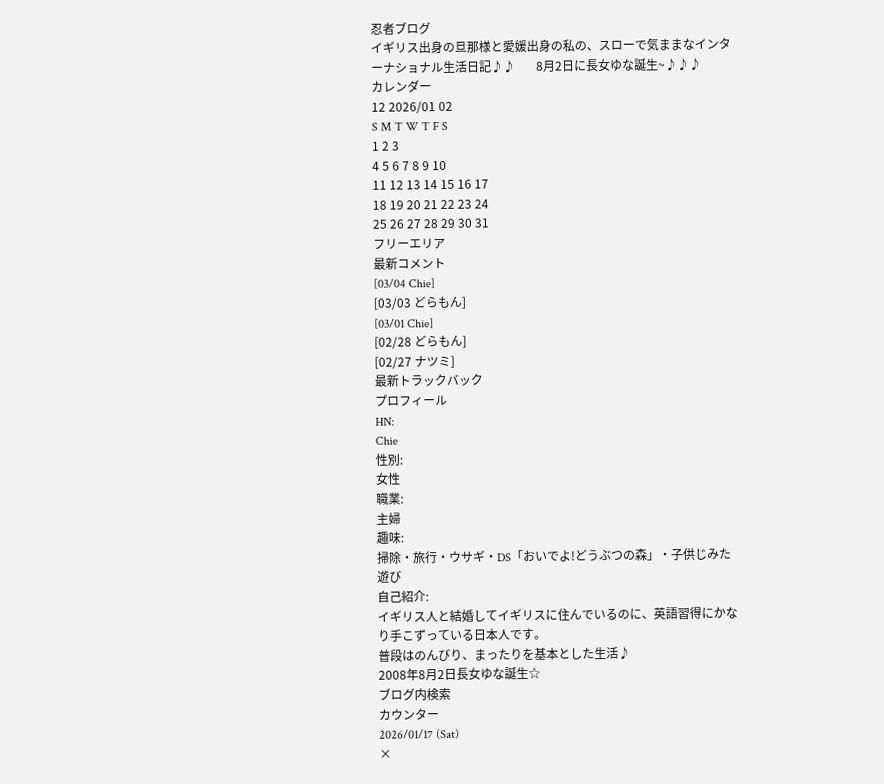忍者ブログ
イギリス出身の旦那様と愛媛出身の私の、スローで気ままなインターナショナル生活日記♪♪       8月2日に長女ゆな誕生~♪♪♪
カレンダー
12 2026/01 02
S M T W T F S
1 2 3
4 5 6 7 8 9 10
11 12 13 14 15 16 17
18 19 20 21 22 23 24
25 26 27 28 29 30 31
フリーエリア
最新コメント
[03/04 Chie]
[03/03 どらもん]
[03/01 Chie]
[02/28 どらもん]
[02/27 ナツミ]
最新トラックバック
プロフィール
HN:
Chie
性別:
女性
職業:
主婦
趣味:
掃除・旅行・ウサギ・DS「おいでよ!どうぶつの森」・子供じみた遊び
自己紹介:
イギリス人と結婚してイギリスに住んでいるのに、英語習得にかなり手こずっている日本人です。
普段はのんびり、まったりを基本とした生活♪
2008年8月2日長女ゆな誕生☆
ブログ内検索
カウンター
2026/01/17 (Sat)
×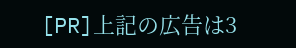[PR]上記の広告は3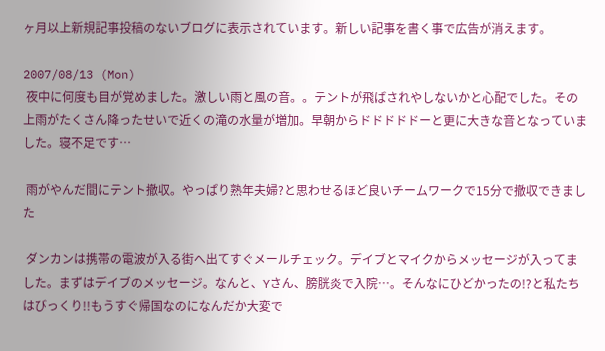ヶ月以上新規記事投稿のないブログに表示されています。新しい記事を書く事で広告が消えます。

2007/08/13 (Mon)
 夜中に何度も目が覚めました。激しい雨と風の音。。テントが飛ばされやしないかと心配でした。その上雨がたくさん降ったせいで近くの滝の水量が増加。早朝からドドドドドーと更に大きな音となっていました。寝不足です…

 雨がやんだ間にテント撤収。やっぱり熟年夫婦?と思わせるほど良いチームワークで15分で撤収できました

 ダンカンは携帯の電波が入る街へ出てすぐメールチェック。デイブとマイクからメッセージが入ってました。まずはデイブのメッセージ。なんと、Yさん、膀胱炎で入院…。そんなにひどかったの!?と私たちはびっくり!!もうすぐ帰国なのになんだか大変で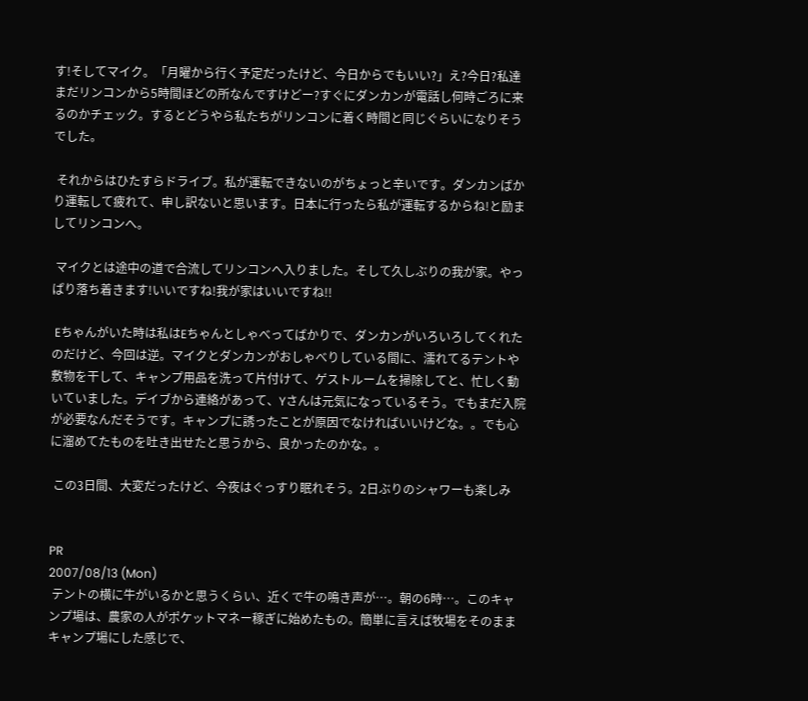す!そしてマイク。「月曜から行く予定だったけど、今日からでもいい?」え?今日?私達まだリンコンから5時間ほどの所なんですけどー?すぐにダンカンが電話し何時ごろに来るのかチェック。するとどうやら私たちがリンコンに着く時間と同じぐらいになりそうでした。

 それからはひたすらドライブ。私が運転できないのがちょっと辛いです。ダンカンばかり運転して疲れて、申し訳ないと思います。日本に行ったら私が運転するからね!と励ましてリンコンへ。

 マイクとは途中の道で合流してリンコンへ入りました。そして久しぶりの我が家。やっぱり落ち着きます!いいですね!我が家はいいですね!!

 Eちゃんがいた時は私はEちゃんとしゃべってばかりで、ダンカンがいろいろしてくれたのだけど、今回は逆。マイクとダンカンがおしゃべりしている間に、濡れてるテントや敷物を干して、キャンプ用品を洗って片付けて、ゲストルームを掃除してと、忙しく動いていました。デイブから連絡があって、Yさんは元気になっているそう。でもまだ入院が必要なんだそうです。キャンプに誘ったことが原因でなければいいけどな。。でも心に溜めてたものを吐き出せたと思うから、良かったのかな。。

 この3日間、大変だったけど、今夜はぐっすり眠れそう。2日ぶりのシャワーも楽しみ


PR
2007/08/13 (Mon)
 テントの横に牛がいるかと思うくらい、近くで牛の鳴き声が…。朝の6時…。このキャンプ場は、農家の人がポケットマネー稼ぎに始めたもの。簡単に言えば牧場をそのままキャンプ場にした感じで、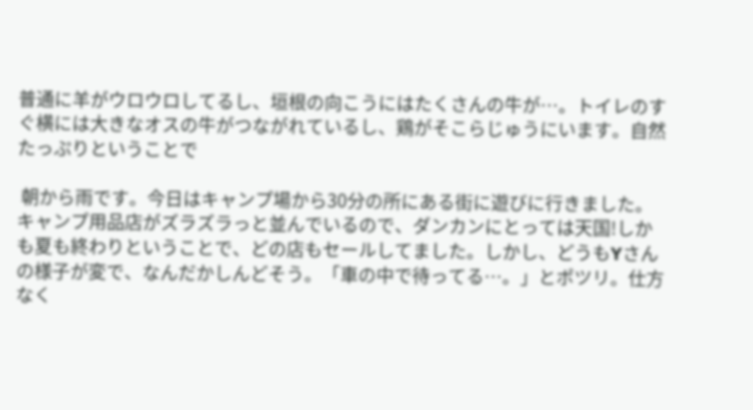普通に羊がウロウロしてるし、垣根の向こうにはたくさんの牛が…。トイレのすぐ横には大きなオスの牛がつながれているし、鶏がそこらじゅうにいます。自然たっぷりということで

 朝から雨です。今日はキャンプ場から30分の所にある街に遊びに行きました。キャンプ用品店がズラズラっと並んでいるので、ダンカンにとっては天国!しかも夏も終わりということで、どの店もセールしてました。しかし、どうもYさんの様子が変で、なんだかしんどそう。「車の中で待ってる…。」とポツリ。仕方なく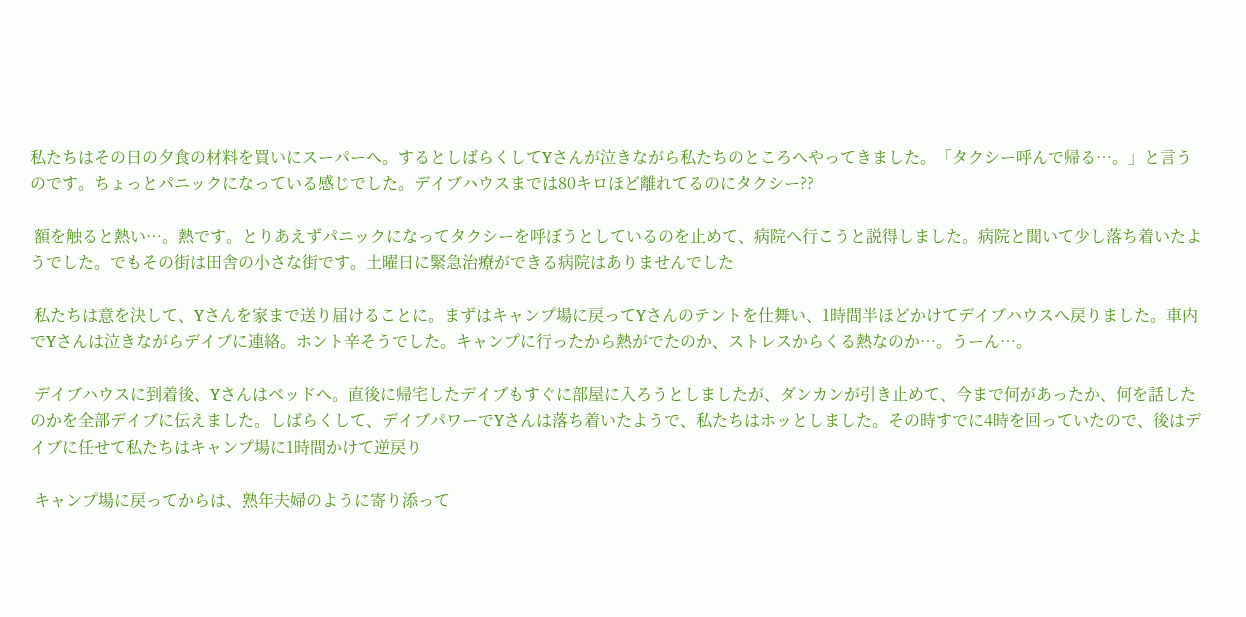私たちはその日の夕食の材料を買いにスーパーへ。するとしばらくしてYさんが泣きながら私たちのところへやってきました。「タクシー呼んで帰る…。」と言うのです。ちょっとパニックになっている感じでした。デイブハウスまでは80キロほど離れてるのにタクシー??

 額を触ると熱い…。熱です。とりあえずパニックになってタクシーを呼ぼうとしているのを止めて、病院へ行こうと説得しました。病院と聞いて少し落ち着いたようでした。でもその街は田舎の小さな街です。土曜日に緊急治療ができる病院はありませんでした

 私たちは意を決して、Yさんを家まで送り届けることに。まずはキャンプ場に戻ってYさんのテントを仕舞い、1時間半ほどかけてデイブハウスへ戻りました。車内でYさんは泣きながらデイブに連絡。ホント辛そうでした。キャンプに行ったから熱がでたのか、ストレスからくる熱なのか…。うーん…。

 デイブハウスに到着後、Yさんはベッドへ。直後に帰宅したデイブもすぐに部屋に入ろうとしましたが、ダンカンが引き止めて、今まで何があったか、何を話したのかを全部デイブに伝えました。しばらくして、デイブパワーでYさんは落ち着いたようで、私たちはホッとしました。その時すでに4時を回っていたので、後はデイブに任せて私たちはキャンプ場に1時間かけて逆戻り

 キャンプ場に戻ってからは、熟年夫婦のように寄り添って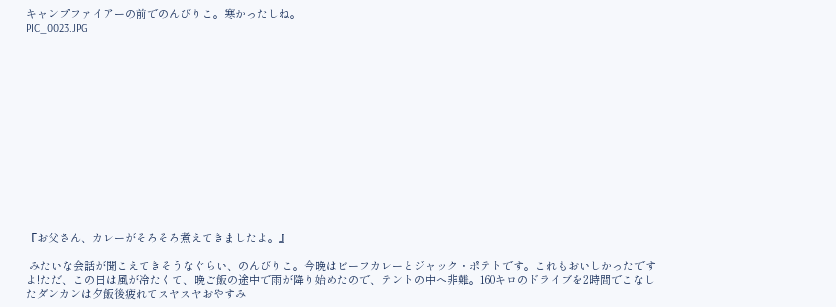キャンプファイアーの前でのんびりこ。寒かったしね。
PIC_0023.JPG














『お父さん、カレーがそろそろ煮えてきましたよ。』

 みたいな会話が聞こえてきそうなぐらい、のんびりこ。今晩はビーフカレーとジャック・ポテトです。これもおいしかったですよ!ただ、この日は風が冷たくて、晩ご飯の途中で雨が降り始めたので、テントの中へ非難。160キロのドライブを2時間でこなしたダンカンは夕飯後疲れてスヤスヤおやすみ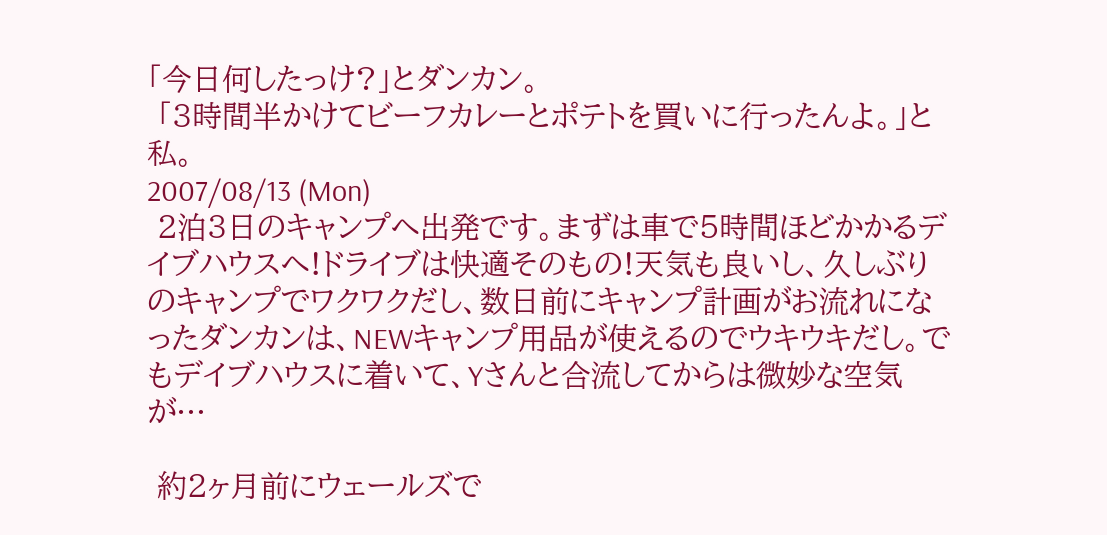「今日何したっけ?」とダンカン。
 「3時間半かけてビーフカレーとポテトを買いに行ったんよ。」と私。
2007/08/13 (Mon)
 2泊3日のキャンプへ出発です。まずは車で5時間ほどかかるデイブハウスへ!ドライブは快適そのもの!天気も良いし、久しぶりのキャンプでワクワクだし、数日前にキャンプ計画がお流れになったダンカンは、NEWキャンプ用品が使えるのでウキウキだし。でもデイブハウスに着いて、Yさんと合流してからは微妙な空気が…

 約2ヶ月前にウェールズで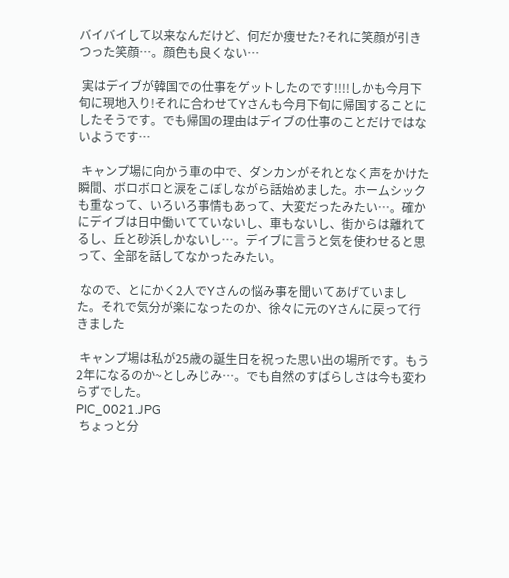バイバイして以来なんだけど、何だか痩せた?それに笑顔が引きつった笑顔…。顔色も良くない…

 実はデイブが韓国での仕事をゲットしたのです!!!!しかも今月下旬に現地入り!それに合わせてYさんも今月下旬に帰国することにしたそうです。でも帰国の理由はデイブの仕事のことだけではないようです…

 キャンプ場に向かう車の中で、ダンカンがそれとなく声をかけた瞬間、ボロボロと涙をこぼしながら話始めました。ホームシックも重なって、いろいろ事情もあって、大変だったみたい…。確かにデイブは日中働いてていないし、車もないし、街からは離れてるし、丘と砂浜しかないし…。デイブに言うと気を使わせると思って、全部を話してなかったみたい。

 なので、とにかく2人でYさんの悩み事を聞いてあげていました。それで気分が楽になったのか、徐々に元のYさんに戻って行きました

 キャンプ場は私が25歳の誕生日を祝った思い出の場所です。もう2年になるのか~としみじみ…。でも自然のすばらしさは今も変わらずでした。
PIC_0021.JPG
 ちょっと分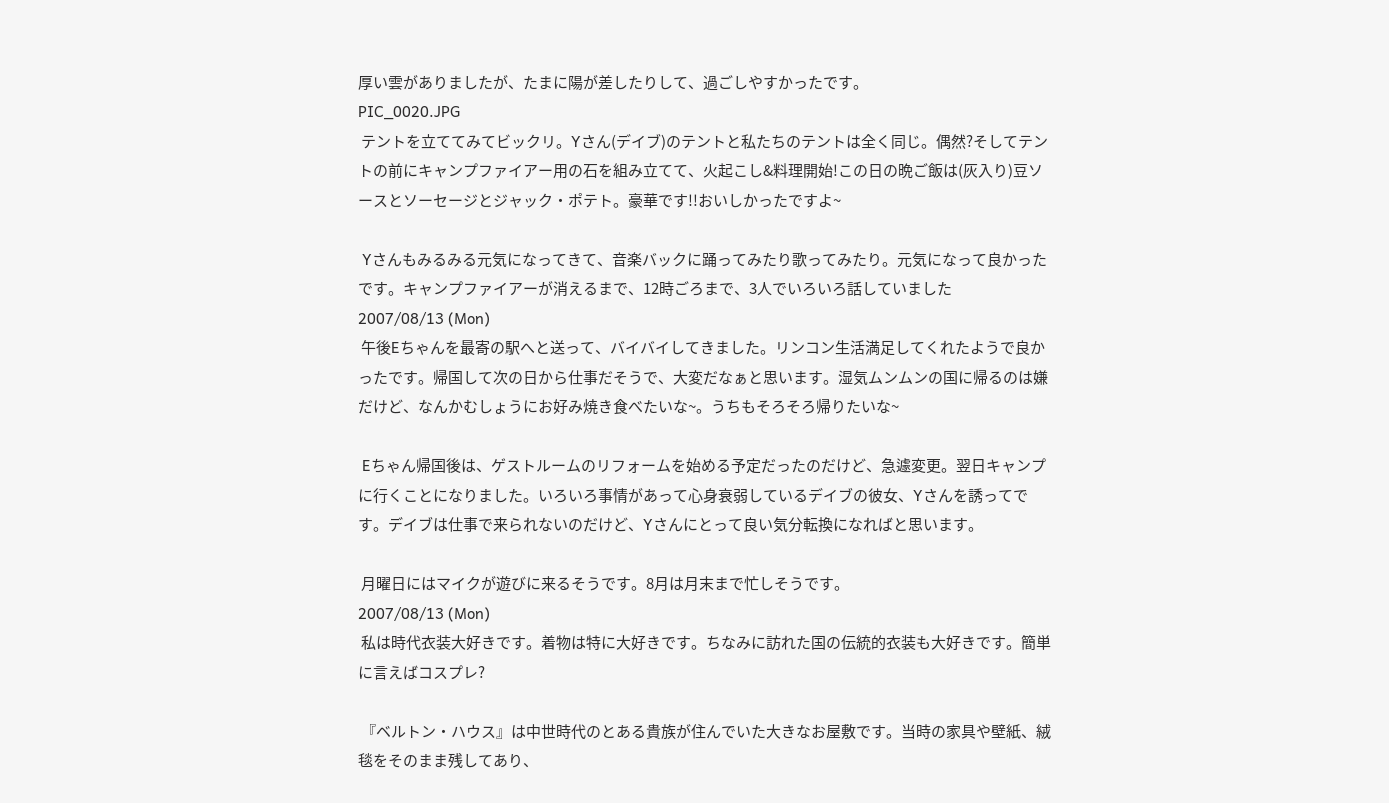厚い雲がありましたが、たまに陽が差したりして、過ごしやすかったです。
PIC_0020.JPG
 テントを立ててみてビックリ。Yさん(デイブ)のテントと私たちのテントは全く同じ。偶然?そしてテントの前にキャンプファイアー用の石を組み立てて、火起こし&料理開始!この日の晩ご飯は(灰入り)豆ソースとソーセージとジャック・ポテト。豪華です!!おいしかったですよ~

 Yさんもみるみる元気になってきて、音楽バックに踊ってみたり歌ってみたり。元気になって良かったです。キャンプファイアーが消えるまで、12時ごろまで、3人でいろいろ話していました
2007/08/13 (Mon)
 午後Eちゃんを最寄の駅へと送って、バイバイしてきました。リンコン生活満足してくれたようで良かったです。帰国して次の日から仕事だそうで、大変だなぁと思います。湿気ムンムンの国に帰るのは嫌だけど、なんかむしょうにお好み焼き食べたいな~。うちもそろそろ帰りたいな~

 Eちゃん帰国後は、ゲストルームのリフォームを始める予定だったのだけど、急遽変更。翌日キャンプに行くことになりました。いろいろ事情があって心身衰弱しているデイブの彼女、Yさんを誘ってです。デイブは仕事で来られないのだけど、Yさんにとって良い気分転換になればと思います。

 月曜日にはマイクが遊びに来るそうです。8月は月末まで忙しそうです。
2007/08/13 (Mon)
 私は時代衣装大好きです。着物は特に大好きです。ちなみに訪れた国の伝統的衣装も大好きです。簡単に言えばコスプレ?

 『ベルトン・ハウス』は中世時代のとある貴族が住んでいた大きなお屋敷です。当時の家具や壁紙、絨毯をそのまま残してあり、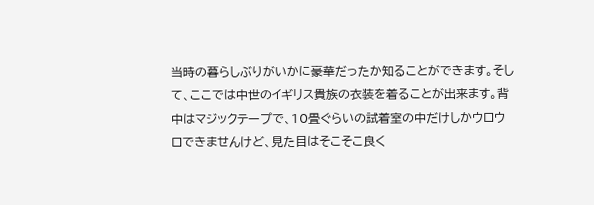当時の暮らしぶりがいかに豪華だったか知ることができます。そして、ここでは中世のイギリス貴族の衣装を着ることが出来ます。背中はマジックテープで、10畳ぐらいの試着室の中だけしかウロウロできませんけど、見た目はそこそこ良く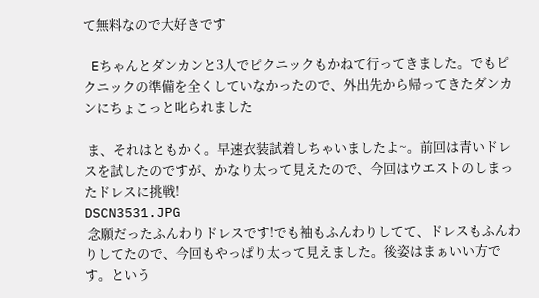て無料なので大好きです

 Eちゃんとダンカンと3人でピクニックもかねて行ってきました。でもピクニックの準備を全くしていなかったので、外出先から帰ってきたダンカンにちょこっと叱られました

 ま、それはともかく。早速衣装試着しちゃいましたよ~。前回は青いドレスを試したのですが、かなり太って見えたので、今回はウエストのしまったドレスに挑戦!
DSCN3531.JPG
 念願だったふんわりドレスです!でも袖もふんわりしてて、ドレスもふんわりしてたので、今回もやっぱり太って見えました。後姿はまぁいい方です。という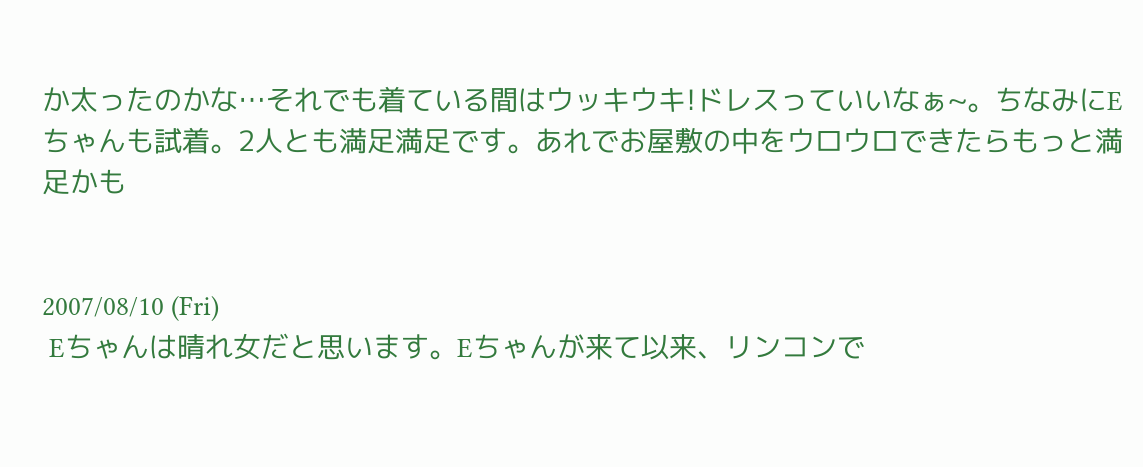か太ったのかな…それでも着ている間はウッキウキ!ドレスっていいなぁ~。ちなみにEちゃんも試着。2人とも満足満足です。あれでお屋敷の中をウロウロできたらもっと満足かも


2007/08/10 (Fri)
 Eちゃんは晴れ女だと思います。Eちゃんが来て以来、リンコンで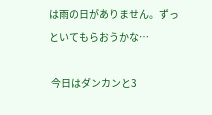は雨の日がありません。ずっといてもらおうかな…

 今日はダンカンと3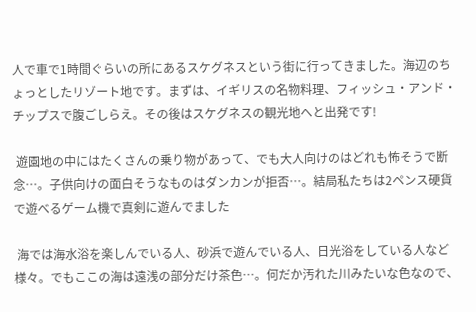人で車で1時間ぐらいの所にあるスケグネスという街に行ってきました。海辺のちょっとしたリゾート地です。まずは、イギリスの名物料理、フィッシュ・アンド・チップスで腹ごしらえ。その後はスケグネスの観光地へと出発です!

 遊園地の中にはたくさんの乗り物があって、でも大人向けのはどれも怖そうで断念…。子供向けの面白そうなものはダンカンが拒否…。結局私たちは2ペンス硬貨で遊べるゲーム機で真剣に遊んでました

 海では海水浴を楽しんでいる人、砂浜で遊んでいる人、日光浴をしている人など様々。でもここの海は遠浅の部分だけ茶色…。何だか汚れた川みたいな色なので、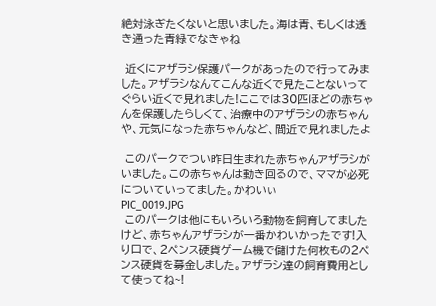絶対泳ぎたくないと思いました。海は青、もしくは透き通った青緑でなきゃね

 近くにアザラシ保護パークがあったので行ってみました。アザラシなんてこんな近くで見たことないってぐらい近くで見れました!ここでは30匹ほどの赤ちゃんを保護したらしくて、治療中のアザラシの赤ちゃんや、元気になった赤ちゃんなど、間近で見れましたよ

 このパークでつい昨日生まれた赤ちゃんアザラシがいました。この赤ちゃんは動き回るので、ママが必死についていってました。かわいぃ
PIC_0019.JPG
 このパークは他にもいろいろ動物を飼育してましたけど、赤ちゃんアザラシが一番かわいかったです!入り口で、2ペンス硬貨ゲーム機で儲けた何枚もの2ペンス硬貨を募金しました。アザラシ達の飼育費用として使ってね~!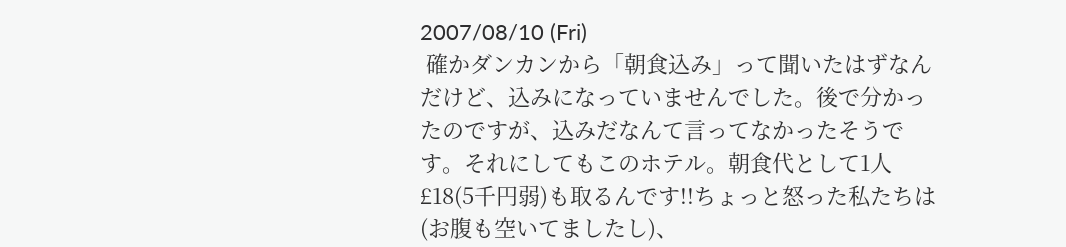2007/08/10 (Fri)
 確かダンカンから「朝食込み」って聞いたはずなんだけど、込みになっていませんでした。後で分かったのですが、込みだなんて言ってなかったそうです。それにしてもこのホテル。朝食代として1人£18(5千円弱)も取るんです!!ちょっと怒った私たちは(お腹も空いてましたし)、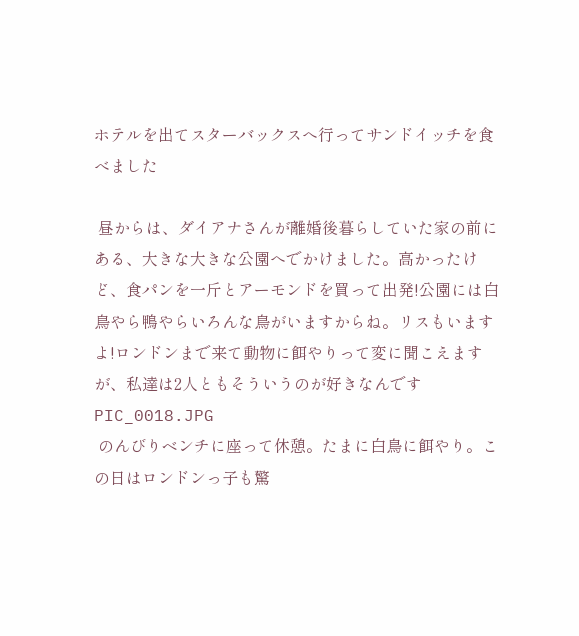ホテルを出てスターバックスへ行ってサンドイッチを食べました

 昼からは、ダイアナさんが離婚後暮らしていた家の前にある、大きな大きな公園へでかけました。高かったけど、食パンを一斤とアーモンドを買って出発!公園には白鳥やら鴨やらいろんな鳥がいますからね。リスもいますよ!ロンドンまで来て動物に餌やりって変に聞こえますが、私達は2人ともそういうのが好きなんです
PIC_0018.JPG
 のんびりベンチに座って休憩。たまに白鳥に餌やり。この日はロンドンっ子も驚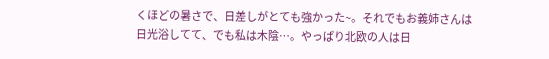くほどの暑さで、日差しがとても強かった~。それでもお義姉さんは日光浴してて、でも私は木陰…。やっぱり北欧の人は日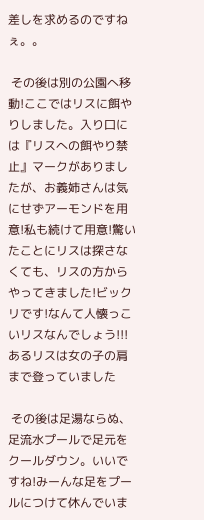差しを求めるのですねぇ。。

 その後は別の公園へ移動!ここではリスに餌やりしました。入り口には『リスへの餌やり禁止』マークがありましたが、お義姉さんは気にせずアーモンドを用意!私も続けて用意!驚いたことにリスは探さなくても、リスの方からやってきました!ビックリです!なんて人懐っこいリスなんでしょう!!!あるリスは女の子の肩まで登っていました

 その後は足湯ならぬ、足流水プールで足元をクールダウン。いいですね!みーんな足をプールにつけて休んでいま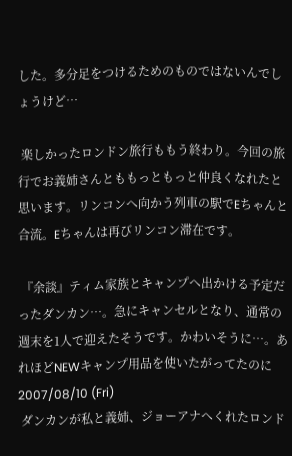した。多分足をつけるためのものではないんでしょうけど…

 楽しかったロンドン旅行ももう終わり。今回の旅行でお義姉さんとももっともっと仲良くなれたと思います。リンコンへ向かう列車の駅でEちゃんと合流。Eちゃんは再びリンコン滞在です。

 『余談』ティム家族とキャンプへ出かける予定だったダンカン…。急にキャンセルとなり、通常の週末を1人で迎えたそうです。かわいそうに…。あれほどNEWキャンプ用品を使いたがってたのに
2007/08/10 (Fri)
 ダンカンが私と義姉、ジョーアナへくれたロンド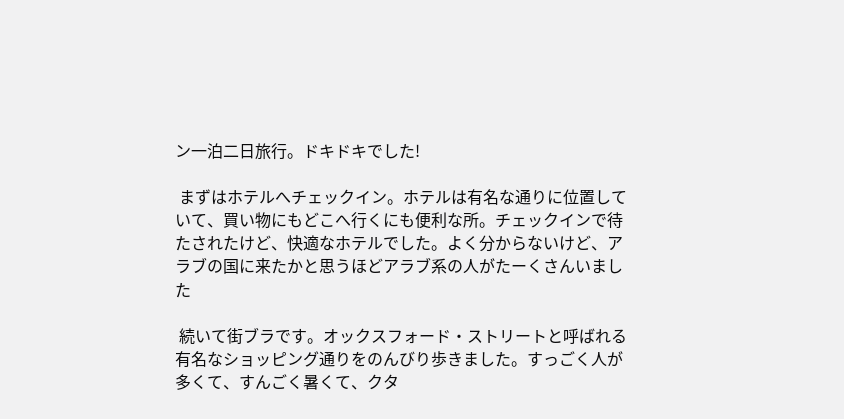ン一泊二日旅行。ドキドキでした!

 まずはホテルへチェックイン。ホテルは有名な通りに位置していて、買い物にもどこへ行くにも便利な所。チェックインで待たされたけど、快適なホテルでした。よく分からないけど、アラブの国に来たかと思うほどアラブ系の人がたーくさんいました

 続いて街ブラです。オックスフォード・ストリートと呼ばれる有名なショッピング通りをのんびり歩きました。すっごく人が多くて、すんごく暑くて、クタ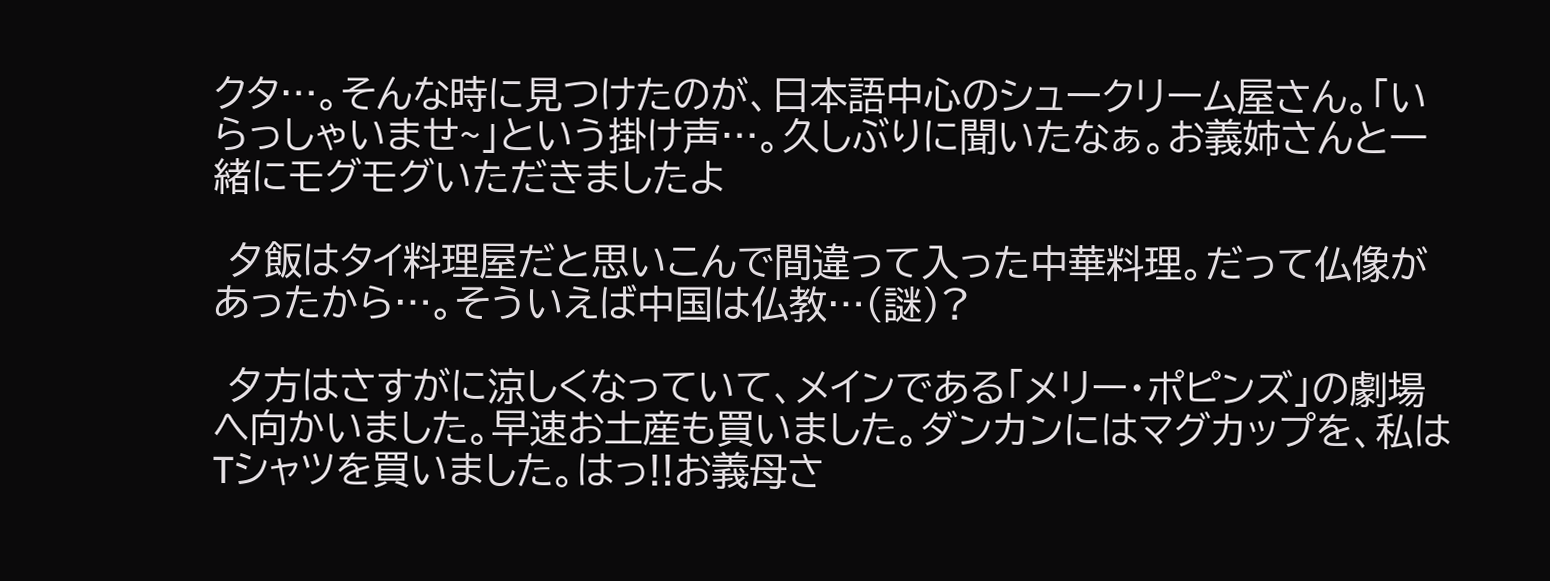クタ…。そんな時に見つけたのが、日本語中心のシュークリーム屋さん。「いらっしゃいませ~」という掛け声…。久しぶりに聞いたなぁ。お義姉さんと一緒にモグモグいただきましたよ

 夕飯はタイ料理屋だと思いこんで間違って入った中華料理。だって仏像があったから…。そういえば中国は仏教…(謎)?

 夕方はさすがに涼しくなっていて、メインである「メリー・ポピンズ」の劇場へ向かいました。早速お土産も買いました。ダンカンにはマグカップを、私はTシャツを買いました。はっ!!お義母さ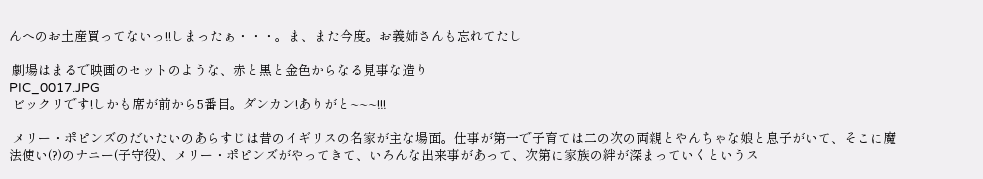んへのお土産買ってないっ!!しまったぁ・・・。ま、また今度。お義姉さんも忘れてたし

 劇場はまるで映画のセットのような、赤と黒と金色からなる見事な造り
PIC_0017.JPG
 ビックリです!しかも席が前から5番目。ダンカン!ありがと~~~!!!

 メリー・ポピンズのだいたいのあらすじは昔のイギリスの名家が主な場面。仕事が第一で子育ては二の次の両親とやんちゃな娘と息子がいて、そこに魔法使い(?)のナニー(子守役)、メリー・ポピンズがやってきて、いろんな出来事があって、次第に家族の絆が深まっていくというス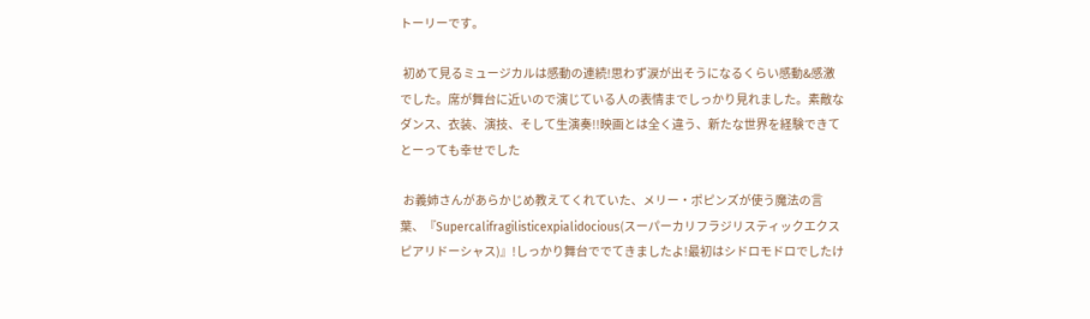トーリーです。

 初めて見るミュージカルは感動の連続!思わず涙が出そうになるくらい感動&感激でした。席が舞台に近いので演じている人の表情までしっかり見れました。素敵なダンス、衣装、演技、そして生演奏!!映画とは全く違う、新たな世界を経験できてとーっても幸せでした

 お義姉さんがあらかじめ教えてくれていた、メリー・ポピンズが使う魔法の言葉、『Supercalifragilisticexpialidocious(スーパーカリフラジリスティックエクスピアリドーシャス)』!しっかり舞台ででてきましたよ!最初はシドロモドロでしたけ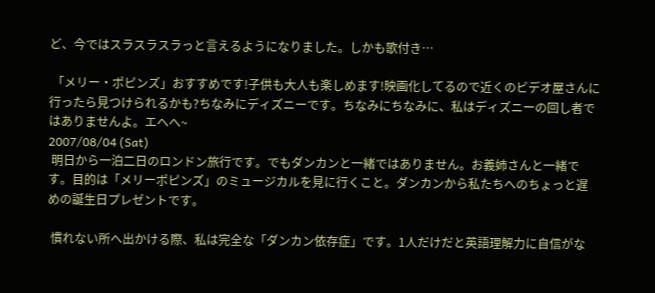ど、今ではスラスラスラっと言えるようになりました。しかも歌付き…

 「メリー・ポピンズ」おすすめです!子供も大人も楽しめます!映画化してるので近くのビデオ屋さんに行ったら見つけられるかも?ちなみにディズニーです。ちなみにちなみに、私はディズニーの回し者ではありませんよ。エヘへ~
2007/08/04 (Sat)
 明日から一泊二日のロンドン旅行です。でもダンカンと一緒ではありません。お義姉さんと一緒です。目的は「メリーポピンズ」のミュージカルを見に行くこと。ダンカンから私たちへのちょっと遅めの誕生日プレゼントです。

 慣れない所へ出かける際、私は完全な「ダンカン依存症」です。1人だけだと英語理解力に自信がな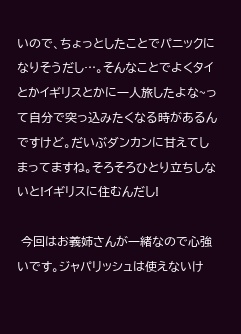いので、ちょっとしたことでパニックになりそうだし…。そんなことでよくタイとかイギリスとかに一人旅したよな~って自分で突っ込みたくなる時があるんですけど。だいぶダンカンに甘えてしまってますね。そろそろひとり立ちしないと!イギリスに住むんだし!

 今回はお義姉さんが一緒なので心強いです。ジャパリッシュは使えないけ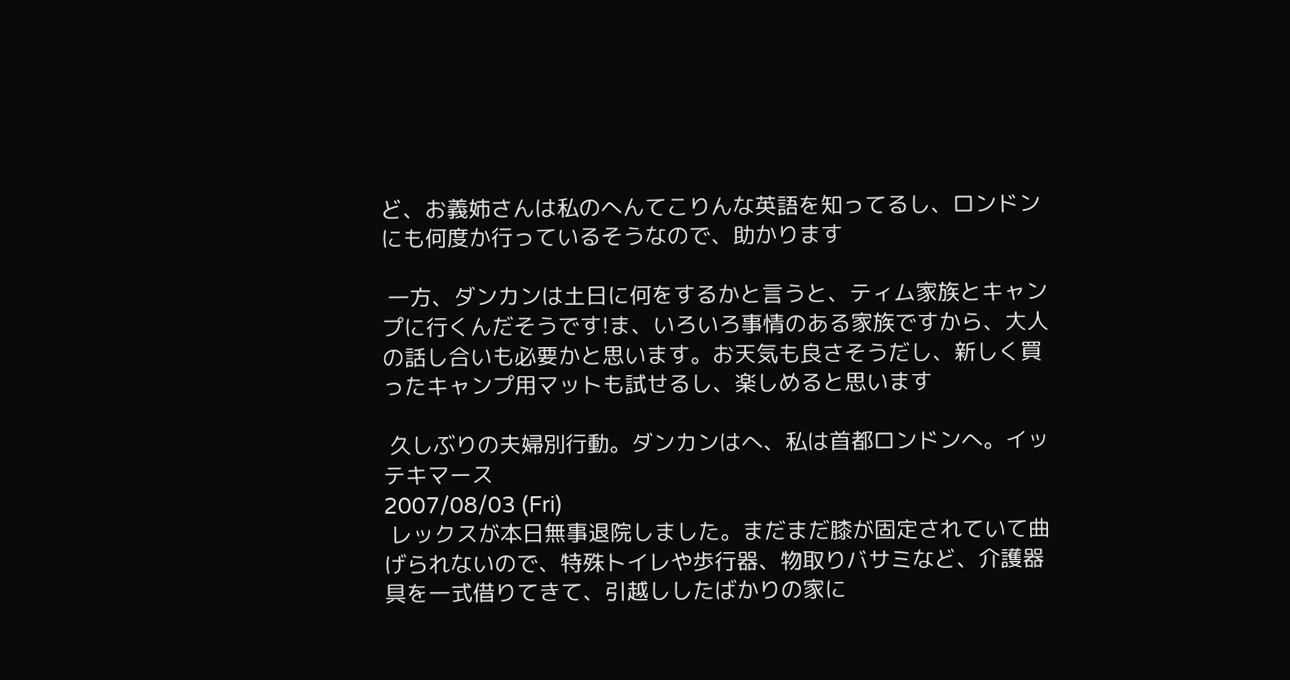ど、お義姉さんは私のへんてこりんな英語を知ってるし、ロンドンにも何度か行っているそうなので、助かります

 一方、ダンカンは土日に何をするかと言うと、ティム家族とキャンプに行くんだそうです!ま、いろいろ事情のある家族ですから、大人の話し合いも必要かと思います。お天気も良さそうだし、新しく買ったキャンプ用マットも試せるし、楽しめると思います

 久しぶりの夫婦別行動。ダンカンはへ、私は首都ロンドンへ。イッテキマース
2007/08/03 (Fri)
 レックスが本日無事退院しました。まだまだ膝が固定されていて曲げられないので、特殊トイレや歩行器、物取りバサミなど、介護器具を一式借りてきて、引越ししたばかりの家に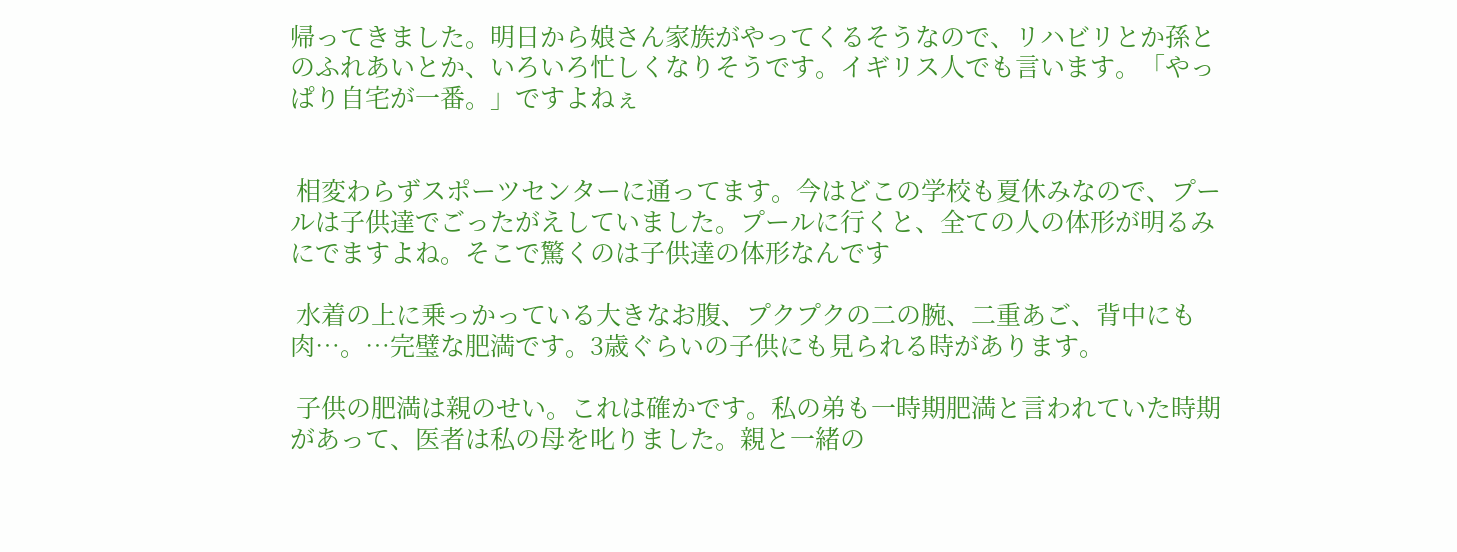帰ってきました。明日から娘さん家族がやってくるそうなので、リハビリとか孫とのふれあいとか、いろいろ忙しくなりそうです。イギリス人でも言います。「やっぱり自宅が一番。」ですよねぇ


 相変わらずスポーツセンターに通ってます。今はどこの学校も夏休みなので、プールは子供達でごったがえしていました。プールに行くと、全ての人の体形が明るみにでますよね。そこで驚くのは子供達の体形なんです

 水着の上に乗っかっている大きなお腹、プクプクの二の腕、二重あご、背中にも肉…。…完璧な肥満です。3歳ぐらいの子供にも見られる時があります。

 子供の肥満は親のせい。これは確かです。私の弟も一時期肥満と言われていた時期があって、医者は私の母を叱りました。親と一緒の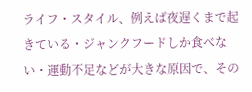ライフ・スタイル、例えば夜遅くまで起きている・ジャンクフードしか食べない・運動不足などが大きな原因で、その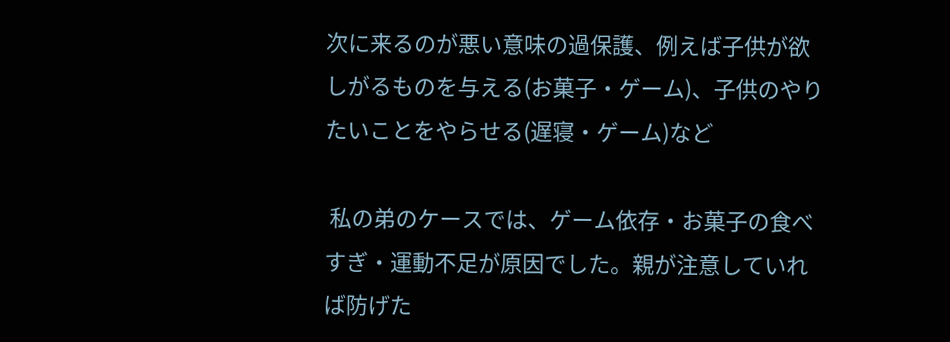次に来るのが悪い意味の過保護、例えば子供が欲しがるものを与える(お菓子・ゲーム)、子供のやりたいことをやらせる(遅寝・ゲーム)など

 私の弟のケースでは、ゲーム依存・お菓子の食べすぎ・運動不足が原因でした。親が注意していれば防げた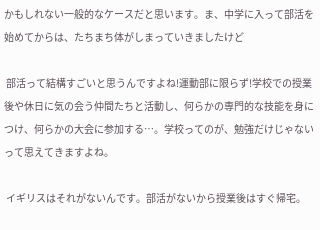かもしれない一般的なケースだと思います。ま、中学に入って部活を始めてからは、たちまち体がしまっていきましたけど

 部活って結構すごいと思うんですよね!運動部に限らず!学校での授業後や休日に気の会う仲間たちと活動し、何らかの専門的な技能を身につけ、何らかの大会に参加する…。学校ってのが、勉強だけじゃないって思えてきますよね。

 イギリスはそれがないんです。部活がないから授業後はすぐ帰宅。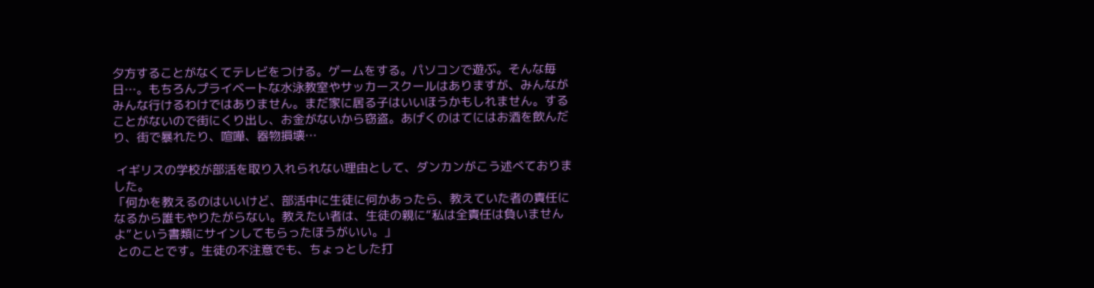夕方することがなくてテレビをつける。ゲームをする。パソコンで遊ぶ。そんな毎日…。もちろんプライベートな水泳教室やサッカースクールはありますが、みんながみんな行けるわけではありません。まだ家に居る子はいいほうかもしれません。することがないので街にくり出し、お金がないから窃盗。あげくのはてにはお酒を飲んだり、街で暴れたり、喧嘩、器物損壊…

 イギリスの学校が部活を取り入れられない理由として、ダンカンがこう述べておりました。
「何かを教えるのはいいけど、部活中に生徒に何かあったら、教えていた者の責任になるから誰もやりたがらない。教えたい者は、生徒の親に“私は全責任は負いませんよ”という書類にサインしてもらったほうがいい。」
 とのことです。生徒の不注意でも、ちょっとした打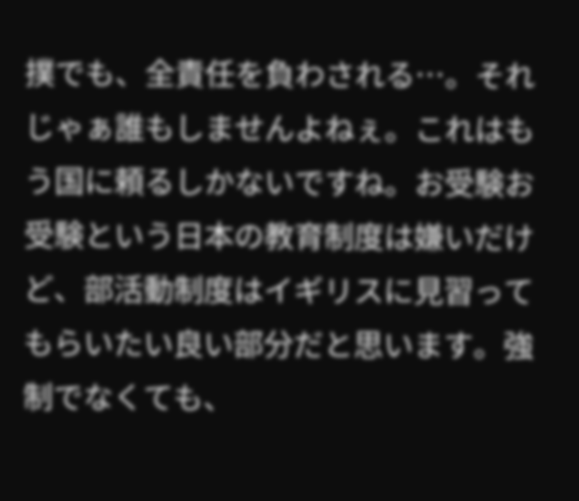撲でも、全責任を負わされる…。それじゃぁ誰もしませんよねぇ。これはもう国に頼るしかないですね。お受験お受験という日本の教育制度は嫌いだけど、部活動制度はイギリスに見習ってもらいたい良い部分だと思います。強制でなくても、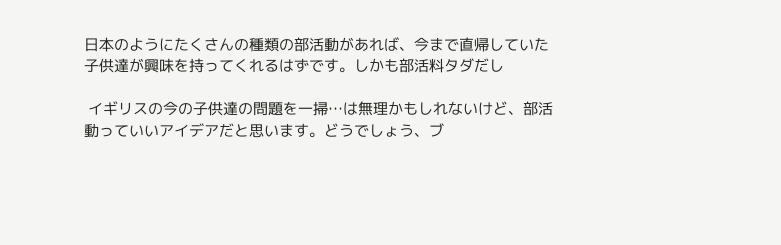日本のようにたくさんの種類の部活動があれば、今まで直帰していた子供達が興味を持ってくれるはずです。しかも部活料タダだし

 イギリスの今の子供達の問題を一掃…は無理かもしれないけど、部活動っていいアイデアだと思います。どうでしょう、ブ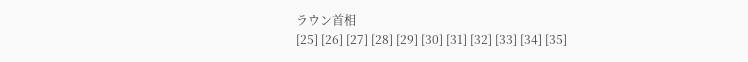ラウン首相
[25] [26] [27] [28] [29] [30] [31] [32] [33] [34] [35]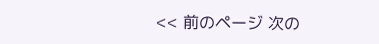<< 前のページ 次の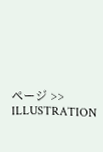ページ >>
ILLUSTRATION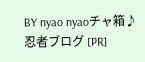BY nyao nyaoチャ箱♪
忍者ブログ [PR]